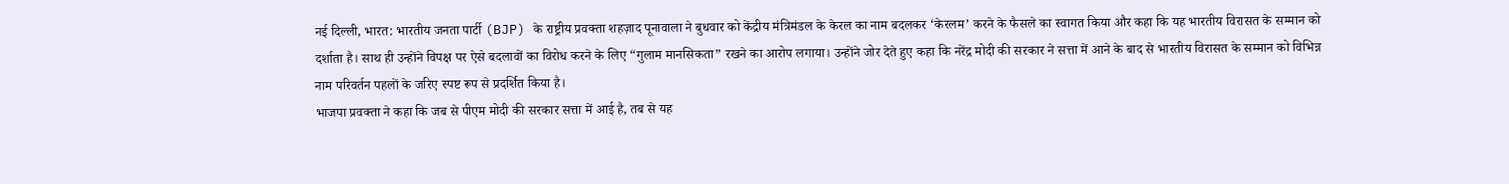नई दिल्ली, भारत: भारतीय जनता पार्टी (BJP) के राष्ट्रीय प्रवक्ता शहज़ाद पूनावाला ने बुधवार को केंद्रीय मंत्रिमंडल के केरल का नाम बदलकर ‘केरलम’ करने के फैसले का स्वागत किया और कहा कि यह भारतीय विरासत के सम्मान को दर्शाता है। साथ ही उन्होंने विपक्ष पर ऐसे बदलावों का विरोध करने के लिए “गुलाम मानसिकता” रखने का आरोप लगाया। उन्होंने जोर देते हुए कहा कि नरेंद्र मोदी की सरकार ने सत्ता में आने के बाद से भारतीय विरासत के सम्मान को विभिन्न नाम परिवर्तन पहलों के जरिए स्पष्ट रूप से प्रदर्शित किया है।
भाजपा प्रवक्ता ने कहा कि जब से पीएम मोदी की सरकार सत्ता में आई है, तब से यह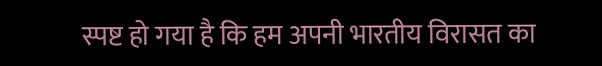स्पष्ट हो गया है कि हम अपनी भारतीय विरासत का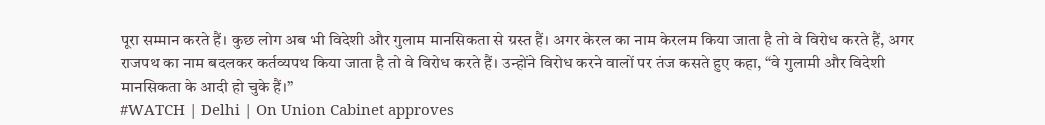पूरा सम्मान करते हैं। कुछ लोग अब भी विदेशी और गुलाम मानसिकता से ग्रस्त हैं। अगर केरल का नाम केरलम किया जाता है तो वे विरोध करते हैं, अगर राजपथ का नाम बदलकर कर्तव्यपथ किया जाता है तो वे विरोध करते हैं। उन्होंने विरोध करने वालों पर तंज कसते हुए कहा, “वे गुलामी और विदेशी मानसिकता के आदी हो चुके हैं।”
#WATCH | Delhi | On Union Cabinet approves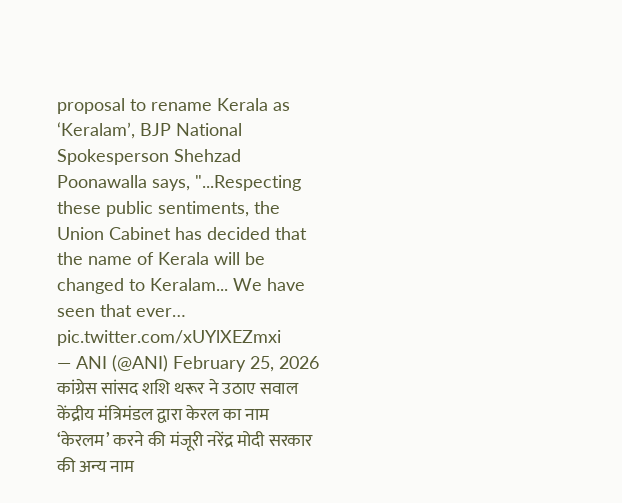proposal to rename Kerala as ‘Keralam’, BJP National Spokesperson Shehzad Poonawalla says, "...Respecting these public sentiments, the Union Cabinet has decided that the name of Kerala will be changed to Keralam... We have seen that ever… pic.twitter.com/xUYlXEZmxi
— ANI (@ANI) February 25, 2026
कांग्रेस सांसद शशि थरूर ने उठाए सवाल
केंद्रीय मंत्रिमंडल द्वारा केरल का नाम ‘केरलम’ करने की मंजूरी नरेंद्र मोदी सरकार की अन्य नाम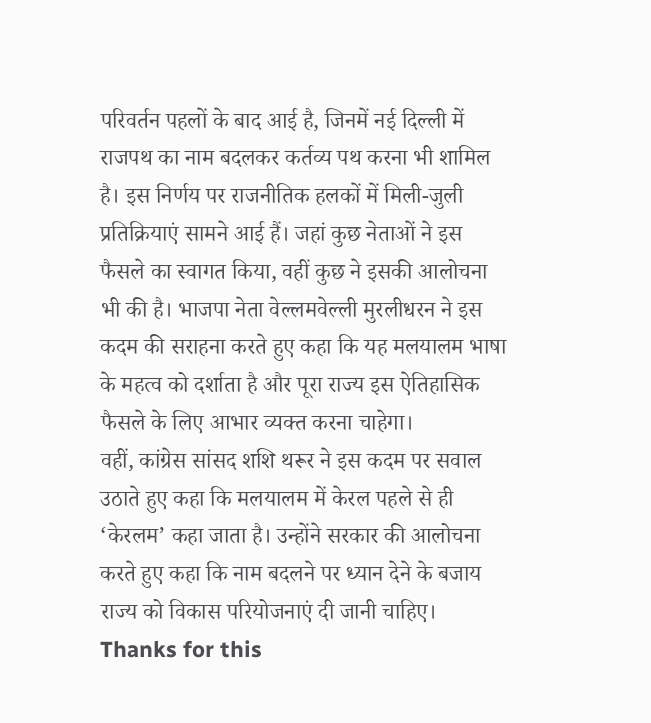परिवर्तन पहलों के बाद आई है, जिनमें नई दिल्ली में राजपथ का नाम बदलकर कर्तव्य पथ करना भी शामिल है। इस निर्णय पर राजनीतिक हलकों में मिली-जुली प्रतिक्रियाएं सामने आई हैं। जहां कुछ नेताओं ने इस फैसले का स्वागत किया, वहीं कुछ ने इसकी आलोचना भी की है। भाजपा नेता वेल्लमवेल्ली मुरलीधरन ने इस कदम की सराहना करते हुए कहा कि यह मलयालम भाषा के महत्व को दर्शाता है और पूरा राज्य इस ऐतिहासिक फैसले के लिए आभार व्यक्त करना चाहेगा।
वहीं, कांग्रेस सांसद शशि थरूर ने इस कदम पर सवाल उठाते हुए कहा कि मलयालम में केरल पहले से ही ‘केरलम’ कहा जाता है। उन्होंने सरकार की आलोचना करते हुए कहा कि नाम बदलने पर ध्यान देने के बजाय राज्य को विकास परियोजनाएं दी जानी चाहिए।
Thanks for this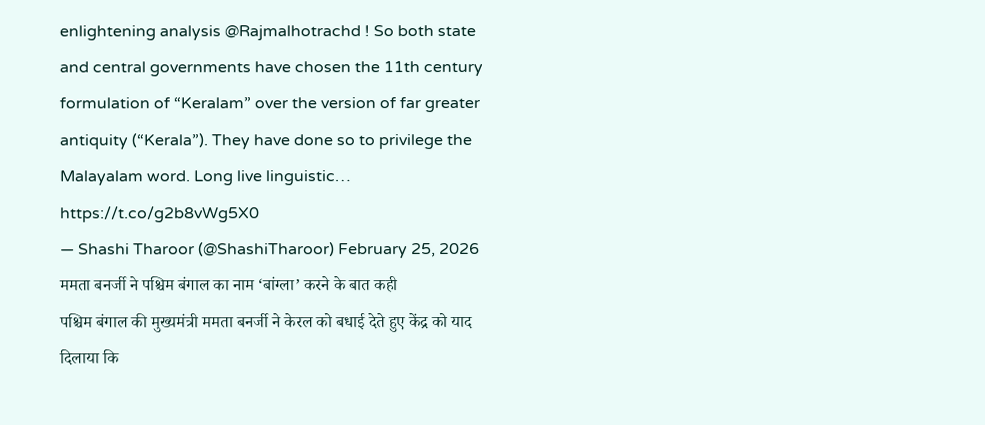enlightening analysis @Rajmalhotrachd ! So both state and central governments have chosen the 11th century formulation of “Keralam” over the version of far greater antiquity (“Kerala”). They have done so to privilege the Malayalam word. Long live linguistic… https://t.co/g2b8vWg5X0
— Shashi Tharoor (@ShashiTharoor) February 25, 2026
ममता बनर्जी ने पश्चिम बंगाल का नाम ‘बांग्ला’ करने के बात कही
पश्चिम बंगाल की मुख्यमंत्री ममता बनर्जी ने केरल को बधाई देते हुए केंद्र को याद दिलाया कि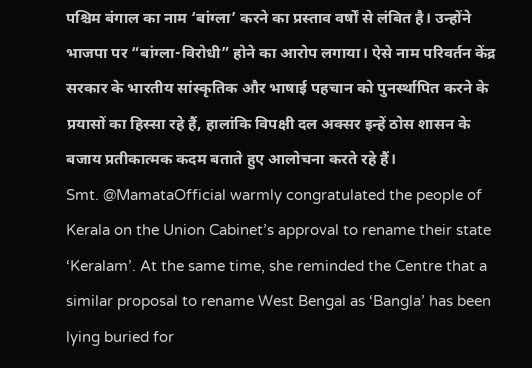पश्चिम बंगाल का नाम ‘बांग्ला’ करने का प्रस्ताव वर्षों से लंबित है। उन्होंने भाजपा पर “बांग्ला-विरोधी” होने का आरोप लगाया। ऐसे नाम परिवर्तन केंद्र सरकार के भारतीय सांस्कृतिक और भाषाई पहचान को पुनर्स्थापित करने के प्रयासों का हिस्सा रहे हैं, हालांकि विपक्षी दल अक्सर इन्हें ठोस शासन के बजाय प्रतीकात्मक कदम बताते हुए आलोचना करते रहे हैं।
Smt. @MamataOfficial warmly congratulated the people of Kerala on the Union Cabinet’s approval to rename their state ‘Keralam’. At the same time, she reminded the Centre that a similar proposal to rename West Bengal as ‘Bangla’ has been lying buried for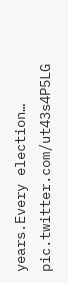years.Every election… pic.twitter.com/ut43s4P5LG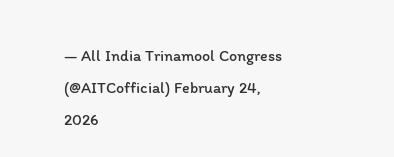— All India Trinamool Congress (@AITCofficial) February 24, 2026